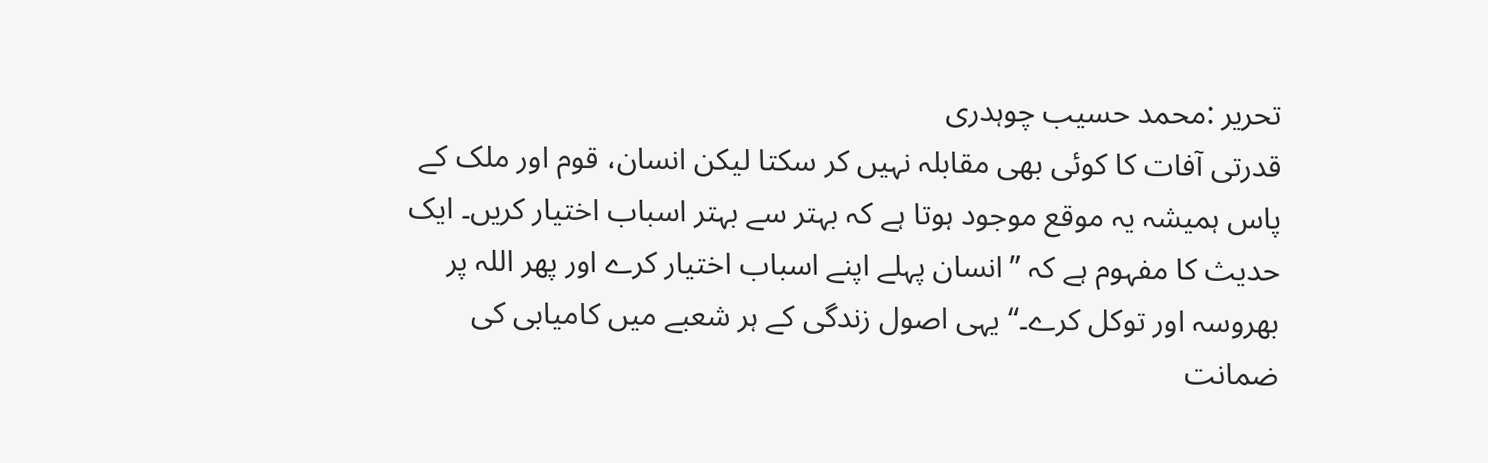تحریر :محمد حسیب چوہدری
قدرتی آفات کا کوئی بھی مقابلہ نہیں کر سکتا لیکن انسان، قوم اور ملک کے پاس ہمیشہ یہ موقع موجود ہوتا ہے کہ بہتر سے بہتر اسباب اختیار کریں۔ ایک حدیث کا مفہوم ہے کہ ”انسان پہلے اپنے اسباب اختیار کرے اور پھر اللہ پر بھروسہ اور توکل کرے۔“ یہی اصول زندگی کے ہر شعبے میں کامیابی کی ضمانت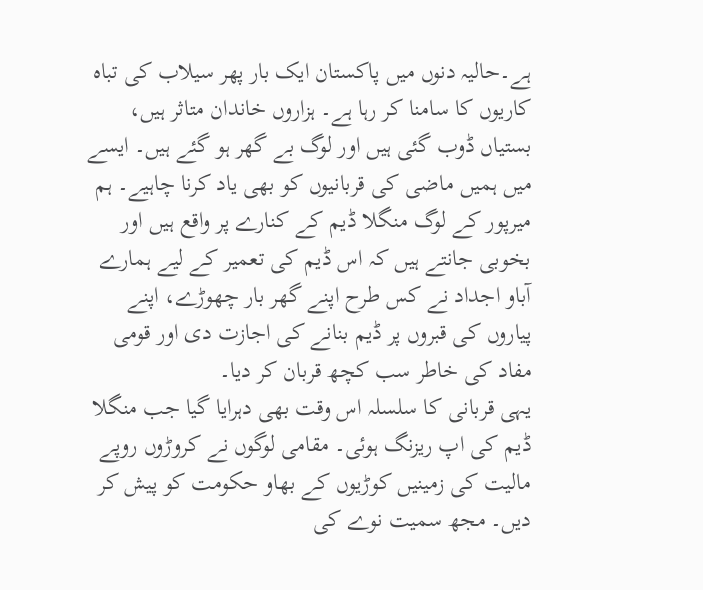ہے۔حالیہ دنوں میں پاکستان ایک بار پھر سیلاب کی تباہ کاریوں کا سامنا کر رہا ہے۔ ہزاروں خاندان متاثر ہیں، بستیاں ڈوب گئی ہیں اور لوگ بے گھر ہو گئے ہیں۔ ایسے میں ہمیں ماضی کی قربانیوں کو بھی یاد کرنا چاہیے۔ ہم میرپور کے لوگ منگلا ڈیم کے کنارے پر واقع ہیں اور بخوبی جانتے ہیں کہ اس ڈیم کی تعمیر کے لیے ہمارے آباو اجداد نے کس طرح اپنے گھر بار چھوڑے، اپنے پیاروں کی قبروں پر ڈیم بنانے کی اجازت دی اور قومی مفاد کی خاطر سب کچھ قربان کر دیا۔
یہی قربانی کا سلسلہ اس وقت بھی دہرایا گیا جب منگلا ڈیم کی اپ ریزنگ ہوئی۔ مقامی لوگوں نے کروڑوں روپے مالیت کی زمینیں کوڑیوں کے بھاو حکومت کو پیش کر دیں۔ مجھ سمیت نوے کی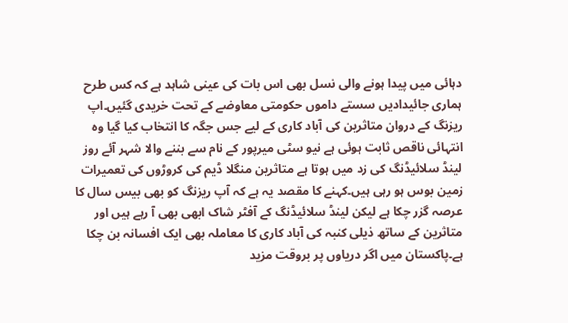دہائی میں پیدا ہونے والی نسل بھی اس بات کی عینی شاہد ہے کہ کس طرح ہماری جائیدادیں سستے داموں حکومتی معاوضے کے تحت خریدی گئیں۔اپ ریزنگ کے دروان متاثرین کی آباد کاری کے لیے جس جگہ کا انتخاب کیا گیا وہ انتہائی ناقص ثابت ہوئی ہے نیو سٹی میرپور کے نام سے بننے والا شہر آئے روز لینڈ سلائیڈنگ کی زد میں ہوتا ہے متاثرین منگلا ڈیم کی کروڑوں کی تعمیرات زمین بوس ہو رہی ہیں۔کہنے کا مقصد یہ ہے کہ آپ ریزنگ کو بھی بیس سال کا عرصہ گزر چکا ہے لیکن لینڈ سلائیڈنگ کے آفٹر شاک ابھی بھی آ رہے ہیں اور متاثرین کے ساتھ ذیلی کنبہ کی آباد کاری کا معاملہ بھی ایک افسانہ بن چکا ہے۔پاکستان میں اگر دریاوں پر بروقت مزید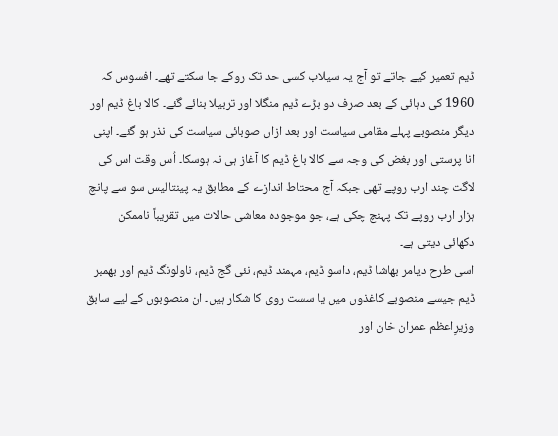ڈیم تعمیر کیے جاتے تو آج یہ سیلاب کسی حد تک روکے جا سکتے تھے۔ افسوس کہ 1960 کی دہائی کے بعد صرف دو بڑے ڈیم منگلا اور تربیلا بنائے گئے۔ کالا باغ ڈیم اور دیگر منصوبے پہلے مقامی سیاست اور بعد ازاں صوبائی سیاست کی نذر ہو گئے۔ اپنی انا پرستی اور بغض کی وجہ سے کالا باغ ڈیم کا آغاز ہی نہ ہوسکا۔ اُس وقت اس کی لاگت چند ارب روپے تھی جبکہ آج محتاط اندازے کے مطابق یہ پینتالیس سو سے پانچ ہزار ارب روپے تک پہنچ چکی ہے، جو موجودہ معاشی حالات میں تقریباً ناممکن دکھائی دیتی ہے۔
اسی طرح دیامر بھاشا ڈیم، داسو ڈیم، مہمند ڈیم، نئی گج ڈیم، ناولونگ ڈیم اور بھمبر ڈیم جیسے منصوبے کاغذوں میں یا سست روی کا شکار ہیں۔ ان منصوبوں کے لیے سابق وزیرِاعظم عمران خان اور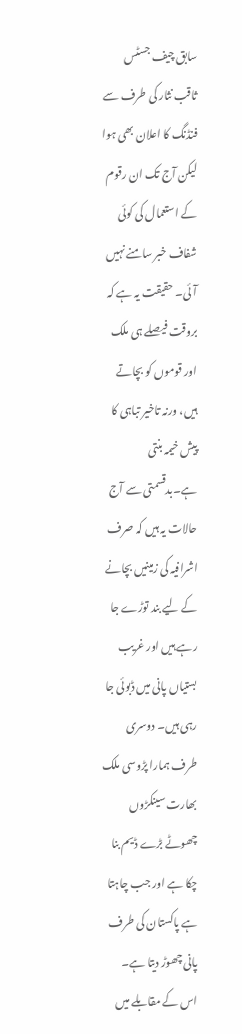سابق چیف جسٹس ثاقب نثار کی طرف سے فنڈنگ کا اعلان بھی ہوا لیکن آج تک ان رقوم کے استعمال کی کوئی شفاف خبر سامنے نہیں آئی۔ حقیقت یہ ہے کہ بروقت فیصلے ہی ملک اور قوموں کو بچاتے ہیں، ورنہ تاخیر تباہی کا پیش خیمہ بنتی ہے۔بدقسمتی سے آج حالات یہ ہیں کہ صرف اشرافیہ کی زمینیں بچانے کے لیے بند توڑے جا رہے ہیں اور غریب بستیاں پانی میں ڈبوئی جا رہی ہیں۔ دوسری طرف ہمارا پڑوسی ملک بھارت سینکڑوں چھوٹے بڑے ڈیم بنا چکا ہے اور جب چاہتا ہے پاکستان کی طرف پانی چھوڑ دیتا ہے۔ اس کے مقابلے میں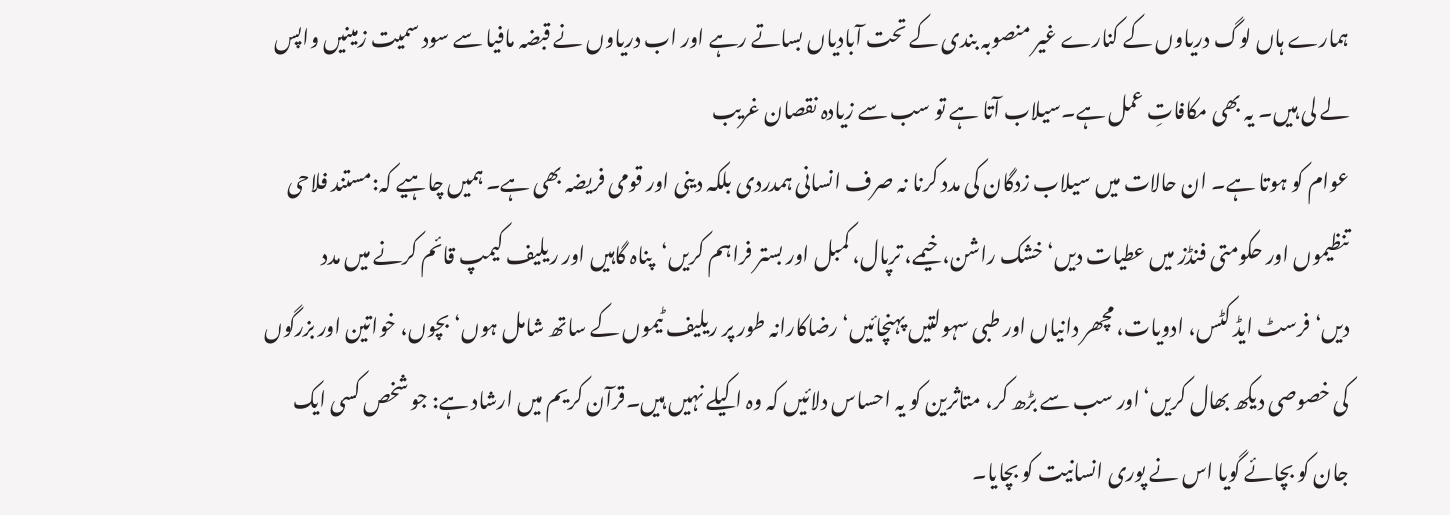ہمارے ہاں لوگ دریاوں کے کنارے غیر منصوبہ بندی کے تحت آبادیاں بساتے رہے اور اب دریاوں نے قبضہ مافیا سے سود سمیت زمینیں واپس لے لی ہیں۔ یہ بھی مکافاتِ عمل ہے۔سیلاب آتا ہے تو سب سے زیادہ نقصان غریب
عوام کو ہوتا ہے۔ ان حالات میں سیلاب زدگان کی مدد کرنا نہ صرف انسانی ہمدردی بلکہ دینی اور قومی فریضہ بھی ہے۔ ہمیں چاہیے کہ:مستند فلاحی تنظیموں اور حکومتی فنڈز میں عطیات دیں‘خشک راشن، خیمے، ترپال، کمبل اور بستر فراہم کریں‘پناہ گاہیں اور ریلیف کیمپ قائم کرنے میں مدد دیں‘فرسٹ ایڈ کٹس، ادویات، مچھر دانیاں اور طبی سہولتیں پہنچائیں‘رضاکارانہ طور پر ریلیف ٹیموں کے ساتھ شامل ہوں‘بچوں، خواتین اور بزرگوں کی خصوصی دیکھ بھال کریں‘اور سب سے بڑھ کر، متاثرین کو یہ احساس دلائیں کہ وہ اکیلے نہیں ہیں۔قرآن کریم میں ارشاد ہے: جو شخص کسی ایک جان کو بچائے گویا اس نے پوری انسانیت کو بچایا۔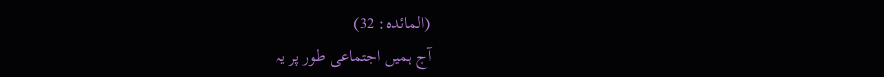(المائدہ: 32)
آج ہمیں اجتماعی طور پر یہ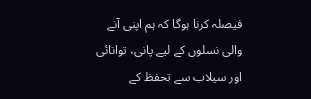فیصلہ کرنا ہوگا کہ ہم اپنی آنے والی نسلوں کے لیے پانی، توانائی اور سیلاب سے تحفظ کے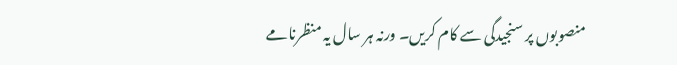منصوبوں پر سنجیدگی سے کام کریں۔ ورنہ ہر سال یہ منظرنامے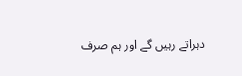دہراتے رہیں گے اور ہم صرف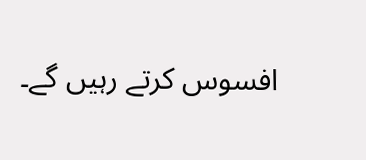افسوس کرتے رہیں گے۔